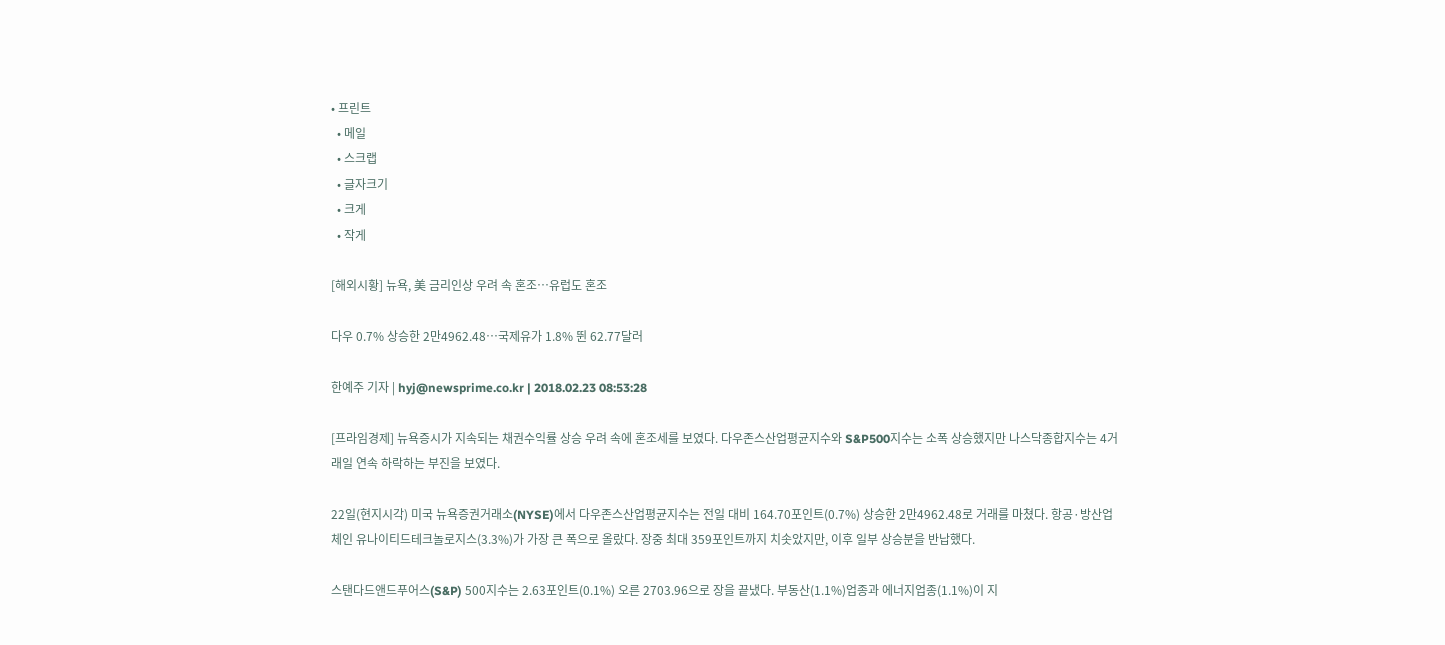• 프린트
  • 메일
  • 스크랩
  • 글자크기
  • 크게
  • 작게

[해외시황] 뉴욕, 美 금리인상 우려 속 혼조…유럽도 혼조

다우 0.7% 상승한 2만4962.48…국제유가 1.8% 뛴 62.77달러

한예주 기자 | hyj@newsprime.co.kr | 2018.02.23 08:53:28

[프라임경제] 뉴욕증시가 지속되는 채권수익률 상승 우려 속에 혼조세를 보였다. 다우존스산업평균지수와 S&P500지수는 소폭 상승했지만 나스닥종합지수는 4거래일 연속 하락하는 부진을 보였다.

22일(현지시각) 미국 뉴욕증권거래소(NYSE)에서 다우존스산업평균지수는 전일 대비 164.70포인트(0.7%) 상승한 2만4962.48로 거래를 마쳤다. 항공·방산업체인 유나이티드테크놀로지스(3.3%)가 가장 큰 폭으로 올랐다. 장중 최대 359포인트까지 치솟았지만, 이후 일부 상승분을 반납했다.

스탠다드앤드푸어스(S&P) 500지수는 2.63포인트(0.1%) 오른 2703.96으로 장을 끝냈다. 부동산(1.1%)업종과 에너지업종(1.1%)이 지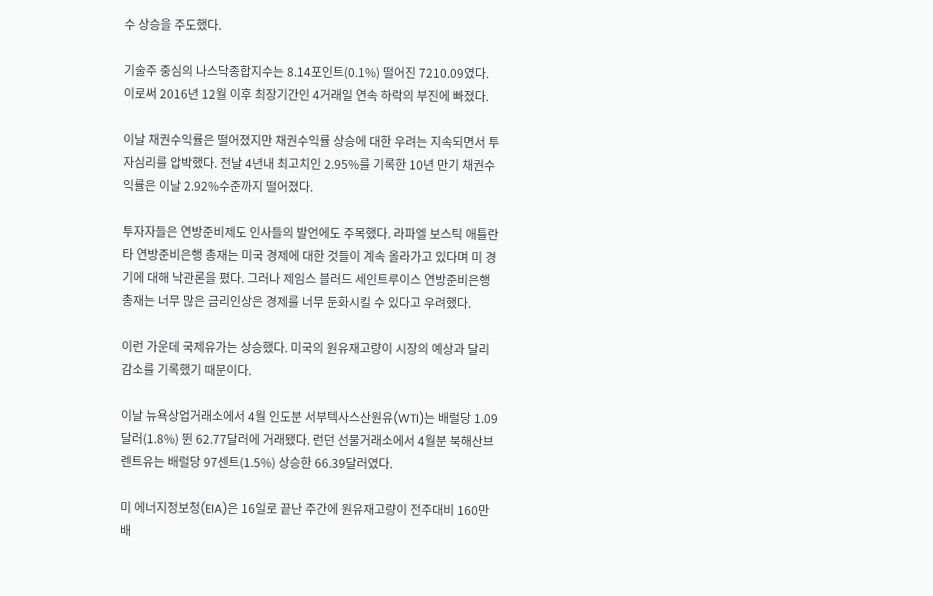수 상승을 주도했다.

기술주 중심의 나스닥종합지수는 8.14포인트(0.1%) 떨어진 7210.09였다. 이로써 2016년 12월 이후 최장기간인 4거래일 연속 하락의 부진에 빠졌다.

이날 채권수익률은 떨어졌지만 채권수익률 상승에 대한 우려는 지속되면서 투자심리를 압박했다. 전날 4년내 최고치인 2.95%를 기록한 10년 만기 채권수익률은 이날 2.92%수준까지 떨어졌다.

투자자들은 연방준비제도 인사들의 발언에도 주목했다. 라파엘 보스틱 애틀란타 연방준비은행 총재는 미국 경제에 대한 것들이 계속 올라가고 있다며 미 경기에 대해 낙관론을 폈다. 그러나 제임스 블러드 세인트루이스 연방준비은행 총재는 너무 많은 금리인상은 경제를 너무 둔화시킬 수 있다고 우려했다.

이런 가운데 국제유가는 상승했다. 미국의 원유재고량이 시장의 예상과 달리 감소를 기록했기 때문이다.

이날 뉴욕상업거래소에서 4월 인도분 서부텍사스산원유(WTI)는 배럴당 1.09달러(1.8%) 뛴 62.77달러에 거래됐다. 런던 선물거래소에서 4월분 북해산브렌트유는 배럴당 97센트(1.5%) 상승한 66.39달러였다.

미 에너지정보청(EIA)은 16일로 끝난 주간에 원유재고량이 전주대비 160만 배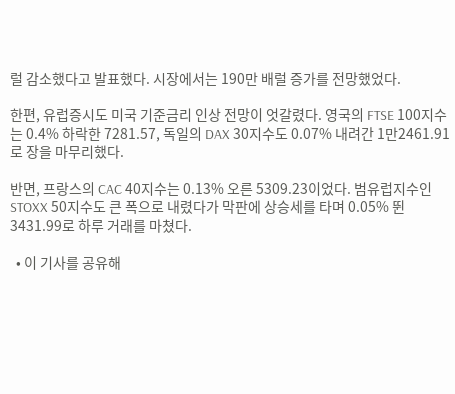럴 감소했다고 발표했다. 시장에서는 190만 배럴 증가를 전망했었다.

한편, 유럽증시도 미국 기준금리 인상 전망이 엇갈렸다. 영국의 FTSE 100지수는 0.4% 하락한 7281.57, 독일의 DAX 30지수도 0.07% 내려간 1만2461.91로 장을 마무리했다.

반면, 프랑스의 CAC 40지수는 0.13% 오른 5309.23이었다. 범유럽지수인 STOXX 50지수도 큰 폭으로 내렸다가 막판에 상승세를 타며 0.05% 뛴 3431.99로 하루 거래를 마쳤다.

  • 이 기사를 공유해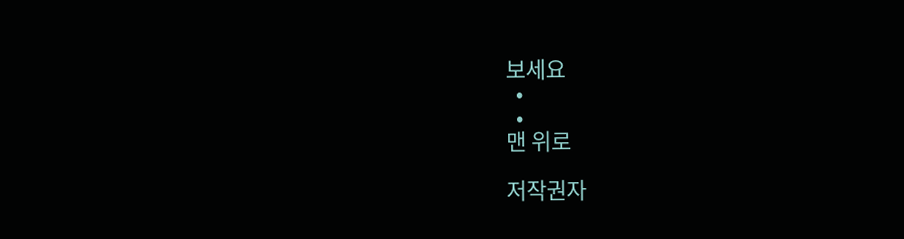보세요
  •
  •
맨 위로

저작권자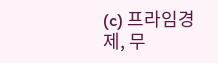(c) 프라임경제, 무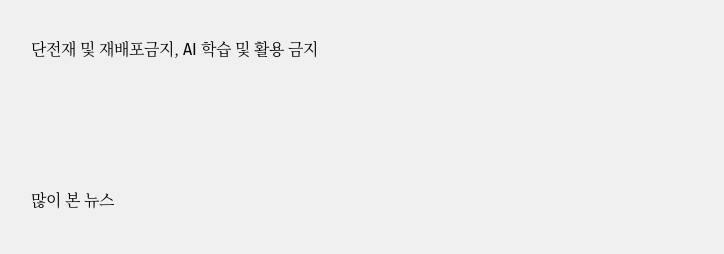단전재 및 재배포금지, AI 학습 및 활용 금지






많이 본 뉴스